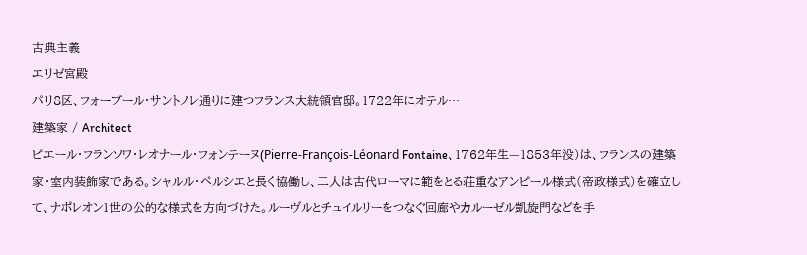古典主義
エリゼ宮殿
パリ8区、フォーブール・サントノレ通りに建つフランス大統領官邸。1722年にオテル…
建築家 / Architect
ピエール・フランソワ・レオナール・フォンテーヌ(Pierre-François-Léonard Fontaine、1762年生—1853年没)は、フランスの建築家・室内装飾家である。シャルル・ペルシエと長く協働し、二人は古代ローマに範をとる荘重なアンピール様式(帝政様式)を確立して、ナポレオン1世の公的な様式を方向づけた。ルーヴルとチュイルリーをつなぐ回廊やカルーゼル凱旋門などを手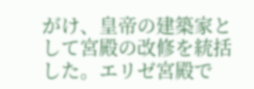がけ、皇帝の建築家として宮殿の改修を統括した。エリゼ宮殿で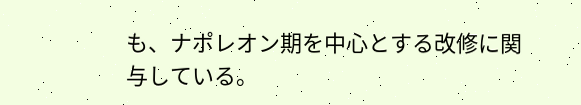も、ナポレオン期を中心とする改修に関与している。